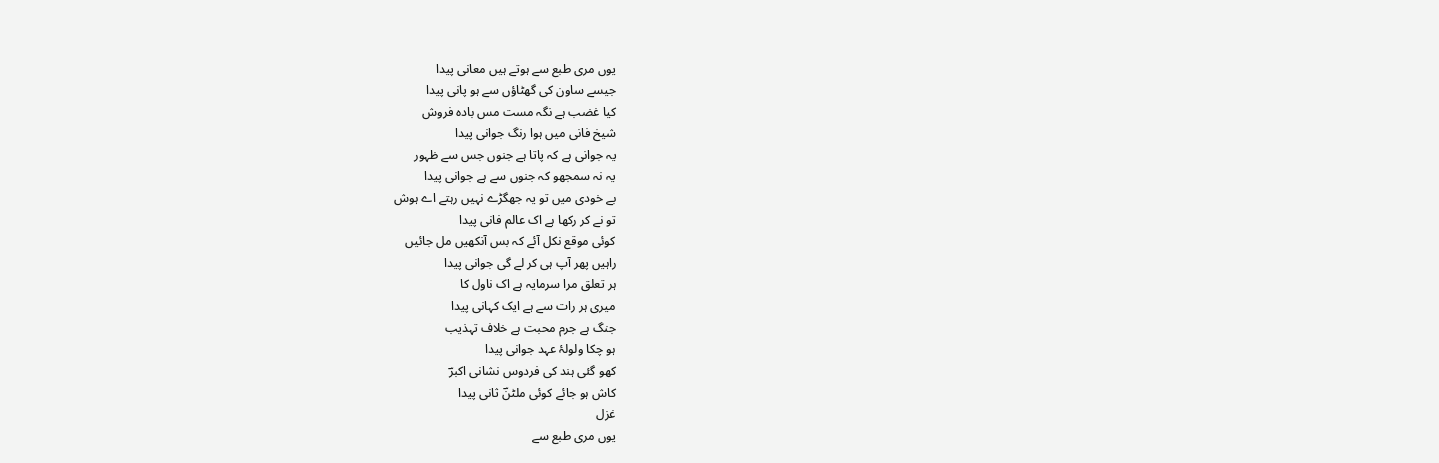یوں مری طبع سے ہوتے ہیں معانی پیدا
جیسے ساون کی گھٹاؤں سے ہو پانی پیدا
کیا غضب ہے نگہ مست مس بادہ فروش
شیخ فانی میں ہوا رنگ جوانی پیدا
یہ جوانی ہے کہ پاتا ہے جنوں جس سے ظہور
یہ نہ سمجھو کہ جنوں سے ہے جوانی پیدا
بے خودی میں تو یہ جھگڑے نہیں رہتے اے ہوش
تو نے کر رکھا ہے اک عالم فانی پیدا
کوئی موقع نکل آئے کہ بس آنکھیں مل جائیں
راہیں پھر آپ ہی کر لے گی جوانی پیدا
ہر تعلق مرا سرمایہ ہے اک ناول کا
میری ہر رات سے ہے ایک کہانی پیدا
جنگ ہے جرم محبت ہے خلاف تہذیب
ہو چکا ولولۂ عہد جوانی پیدا
کھو گئی ہند کی فردوس نشانی اکبرؔ
کاش ہو جائے کوئی ملٹنؔ ثانی پیدا
غزل
یوں مری طبع سے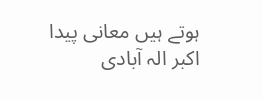ہوتے ہیں معانی پیدا
اکبر الہ آبادی